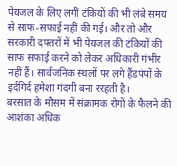पेयजल के लिए लगीं टंकियों की भी लंबे समय से साफ-सफाई नहीं की गई। और तो और सरकारी दफ्तरों में भी पेयजल की टंकियों की साफ सफाई करने को लेकर अधिकारी गंभीर नहीं हैं। सार्वजनिक स्थलों पर लगे हैंडपंपों के इर्दगिर्द हमेशा गंदगी बना ररहती है।
बरसात के मौसम में संक्रामक रोगों के फैलने की आशंका अधिक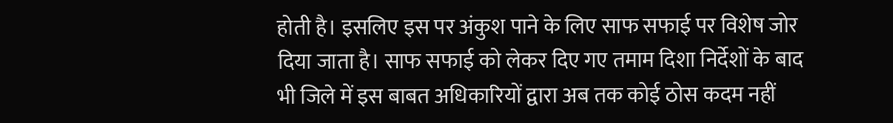होती है। इसलिए इस पर अंकुश पाने के लिए साफ सफाई पर विशेष जोर दिया जाता है। साफ सफाई को लेकर दिए गए तमाम दिशा निर्देशों के बाद भी जिले में इस बाबत अधिकारियों द्वारा अब तक कोई ठोस कदम नहीं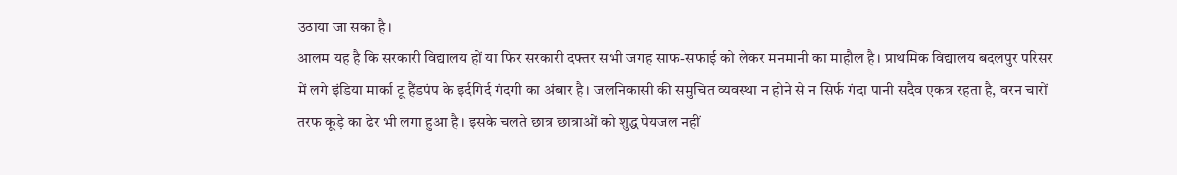उठाया जा सका है।
आलम यह है कि सरकारी विद्यालय हों या फिर सरकारी दफ्तर सभी जगह साफ-सफाई को लेकर मनमानी का माहौल है। प्राथमिक विद्यालय बदलपुर परिसर में लगे इंडिया मार्का टू हैंडपंप के इर्दगिर्द गंदगी का अंबार है। जलनिकासी की समुचित व्यवस्था न होने से न सिर्फ गंदा पानी सदैव एकत्र रहता है, वरन चारों तरफ कूड़े का ढेर भी लगा हुआ है। इसके चलते छात्र छात्राओं को शुद्ध पेयजल नहीं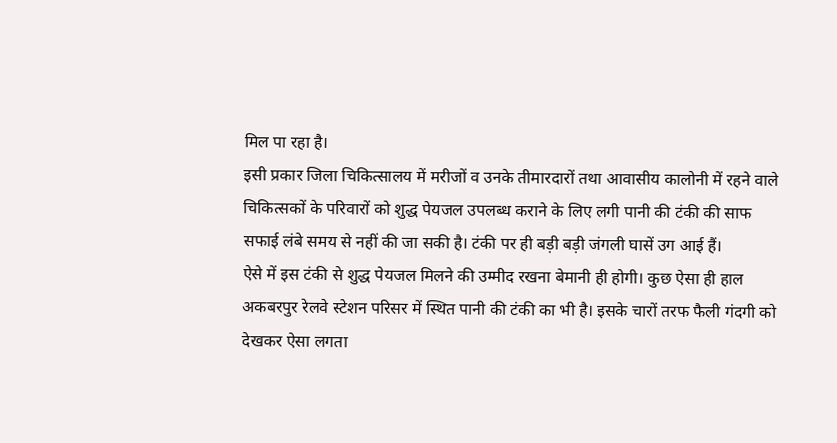मिल पा रहा है।
इसी प्रकार जिला चिकित्सालय में मरीजों व उनके तीमारदारों तथा आवासीय कालोनी में रहने वाले चिकित्सकों के परिवारों को शुद्ध पेयजल उपलब्ध कराने के लिए लगी पानी की टंकी की साफ सफाई लंबे समय से नहीं की जा सकी है। टंकी पर ही बड़ी बड़ी जंगली घासें उग आई हैं।
ऐसे में इस टंकी से शुद्ध पेयजल मिलने की उम्मीद रखना बेमानी ही होगी। कुछ ऐसा ही हाल अकबरपुर रेलवे स्टेशन परिसर में स्थित पानी की टंकी का भी है। इसके चारों तरफ फैली गंदगी को देखकर ऐसा लगता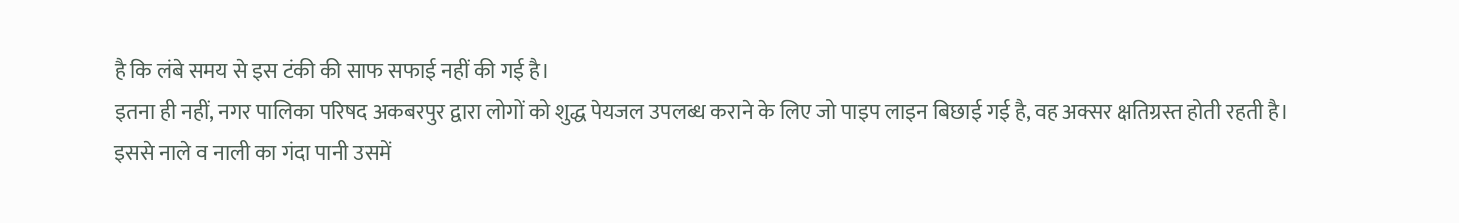है कि लंबे समय से इस टंकी की साफ सफाई नहीं की गई है।
इतना ही नहीं, नगर पालिका परिषद अकबरपुर द्वारा लोगों को शुद्ध पेयजल उपलब्ध कराने के लिए जो पाइप लाइन बिछाई गई है, वह अक्सर क्षतिग्रस्त होती रहती है।
इससे नाले व नाली का गंदा पानी उसमें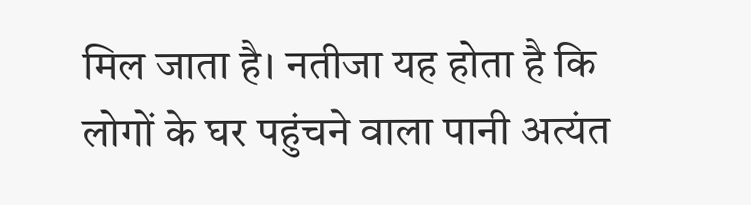मिल जाता है। नतीजा यह होता है कि लोगों के घर पहुंचने वाला पानी अत्यंत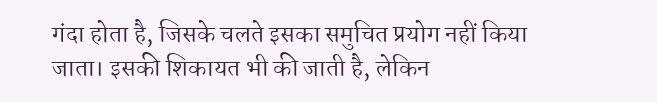गंदा होता है, जिसके चलते इसका समुचित प्रयोग नहीं किया जाता। इसकी शिकायत भी की जाती है, लेकिन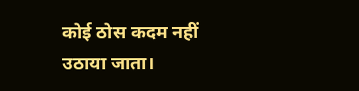कोई ठोस कदम नहीं उठाया जाता।